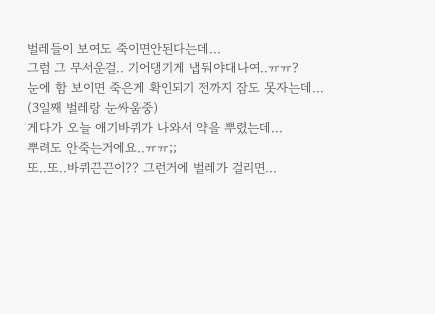벌레들이 보여도 죽이면안된다는데...
그럼 그 무서운걸.. 기어댕기게 냅둬야대나여..ㅠㅠ?
눈에 함 보이면 죽은게 확인되기 전까지 잠도 못자는데...
(3일째 벌레랑 눈싸움중)
게다가 오늘 애기바퀴가 나와서 약을 뿌렸는데...
뿌려도 안죽는거에요..ㅠㅠ;;
또..또..바퀴끈끈이?? 그런거에 벌레가 걸리면...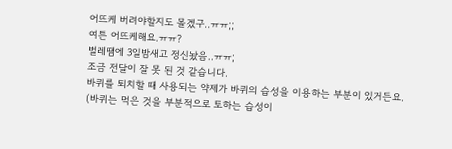어뜨케 버려야할지도 몰겠구..ㅠㅠ;;
여튼 어뜨케해요.ㅠㅠ?
벌레땜에 3일밤새고 정신놨음..ㅠㅠ;
조금 전달이 잘 못 된 것 같습니다.
바퀴를 퇴치할 때 사용되는 약제가 바퀴의 습성을 이용하는 부분이 있거든요.
(바퀴는 먹은 것을 부분적으로 토하는 습성이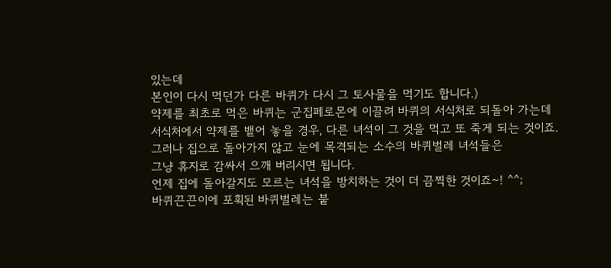있는데
본인이 다시 먹던가 다른 바퀴가 다시 그 토사물을 먹기도 합니다.)
약제를 최초로 먹은 바퀴는 군집페로몬에 이끌려 바퀴의 서식처로 되돌아 가는데
서식처에서 약제를 뱉어 놓을 경우, 다른 녀석이 그 것을 먹고 또 죽게 되는 것이죠.
그러나 집으로 돌아가지 않고 눈에 목격되는 소수의 바퀴벌레 녀석들은
그냥 휴지로 감싸서 으깨 버리시면 됩니다.
언제 집에 돌아갈지도 모르는 녀석을 방치하는 것이 더 끔찍한 것이죠~! ^^;
바퀴끈끈이에 포획된 바퀴벌레는 붙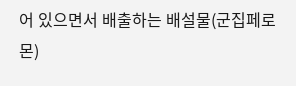어 있으면서 배출하는 배설물(군집페로몬)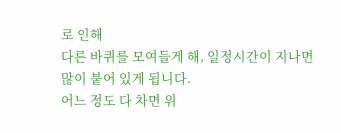로 인해
다른 바퀴를 모여들게 해, 일정시간이 지나면 많이 붙어 있게 됩니다.
어느 정도 다 차면 위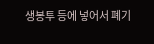생봉투 등에 넣어서 폐기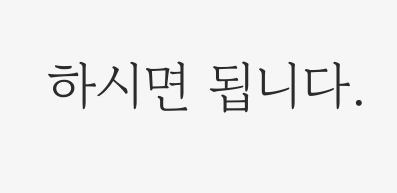하시면 됩니다.